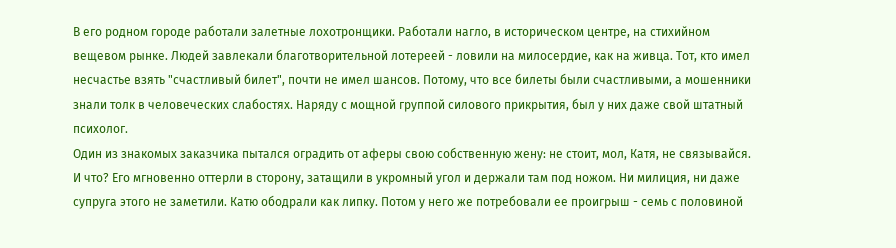В его родном городе работали залетные лохотронщики. Работали нагло, в историческом центре, на стихийном вещевом рынке. Людей завлекали благотворительной лотереей - ловили на милосердие, как на живца. Тот, кто имел несчастье взять "счастливый билет", почти не имел шансов. Потому, что все билеты были счастливыми, а мошенники знали толк в человеческих слабостях. Наряду с мощной группой силового прикрытия, был у них даже свой штатный психолог.
Один из знакомых заказчика пытался оградить от аферы свою собственную жену: не стоит, мол, Катя, не связывайся. И что? Его мгновенно оттерли в сторону, затащили в укромный угол и держали там под ножом. Ни милиция, ни даже супруга этого не заметили. Катю ободрали как липку. Потом у него же потребовали ее проигрыш - семь с половиной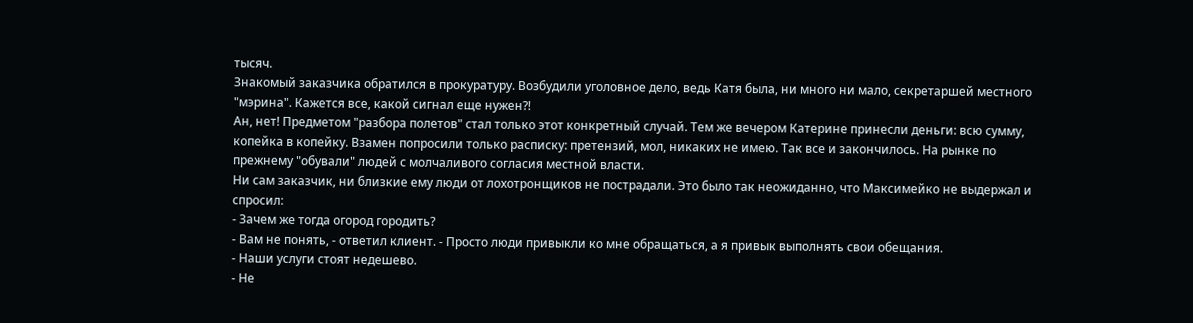тысяч.
Знакомый заказчика обратился в прокуратуру. Возбудили уголовное дело, ведь Катя была, ни много ни мало, секретаршей местного "мэрина". Кажется все, какой сигнал еще нужен?!
Ан, нет! Предметом "разбора полетов" стал только этот конкретный случай. Тем же вечером Катерине принесли деньги: всю сумму, копейка в копейку. Взамен попросили только расписку: претензий, мол, никаких не имею. Так все и закончилось. На рынке по прежнему "обували" людей с молчаливого согласия местной власти.
Ни сам заказчик, ни близкие ему люди от лохотронщиков не пострадали. Это было так неожиданно, что Максимейко не выдержал и спросил:
- Зачем же тогда огород городить?
- Вам не понять, - ответил клиент. - Просто люди привыкли ко мне обращаться, а я привык выполнять свои обещания.
- Наши услуги стоят недешево.
- Не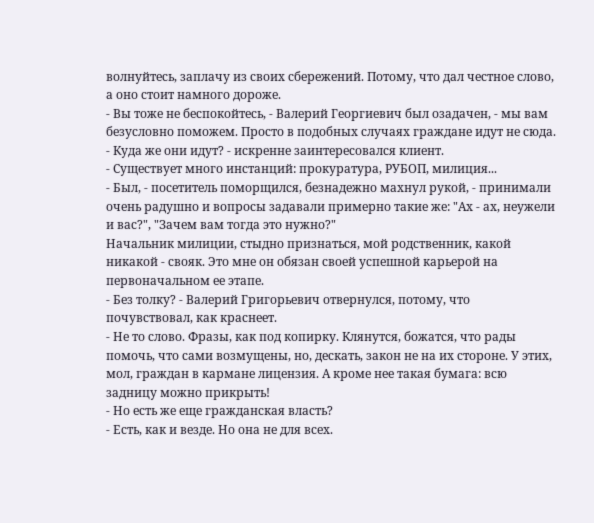волнуйтесь, заплачу из своих сбережений. Потому, что дал честное слово, а оно стоит намного дороже.
- Вы тоже не беспокойтесь, - Валерий Георгиевич был озадачен, - мы вам безусловно поможем. Просто в подобных случаях граждане идут не сюда.
- Куда же они идут? - искренне заинтересовался клиент.
- Существует много инстанций: прокуратура, РУБОП, милиция...
- Был, - посетитель поморщился, безнадежно махнул рукой, - принимали очень радушно и вопросы задавали примерно такие же: "Ах - ах, неужели и вас?", "Зачем вам тогда это нужно?"
Начальник милиции, стыдно признаться, мой родственник, какой никакой - свояк. Это мне он обязан своей успешной карьерой на первоначальном ее этапе.
- Без толку? - Валерий Григорьевич отвернулся, потому, что почувствовал, как краснеет.
- Не то слово. Фразы, как под копирку. Клянутся, божатся, что рады помочь, что сами возмущены, но, дескать, закон не на их стороне. У этих, мол, граждан в кармане лицензия. А кроме нее такая бумага: всю задницу можно прикрыть!
- Но есть же еще гражданская власть?
- Есть, как и везде. Но она не для всех.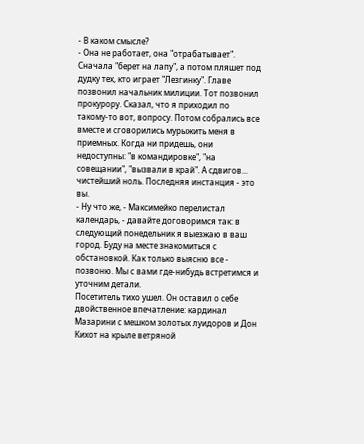- В каком смысле?
- Она не работает, она "отрабатывает". Сначала "берет на лапу", а потом пляшет под дудку тех, кто играет "Лезгинку". Главе позвонил начальник милиции. Тот позвонил прокурору. Сказал, что я приходил по такому-то вот, вопросу. Потом собрались все вместе и сговорились мурыжить меня в приемных. Когда ни придешь, они недоступны: "в командировке", "на совещании", "вызвали в край". А сдвигов... чистейший ноль. Последняя инстанция - это вы.
- Ну что же, - Максимейко перелистал календарь, - давайте договоримся так: в следующий понедельник я выезжаю в ваш город. Буду на месте знакомиться с обстановкой. Как только выясню все - позвоню. Мы с вами где-нибудь встретимся и уточним детали.
Посетитель тихо ушел. Он оставил о себе двойственное впечатление: кардинал Мазарини с мешком золотых луидоров и Дон Кихот на крыле ветряной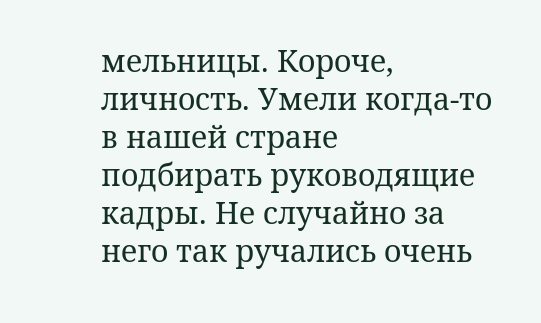мельницы. Короче, личность. Умели когда-то в нашей стране подбирать руководящие кадры. Не случайно за него так ручались очень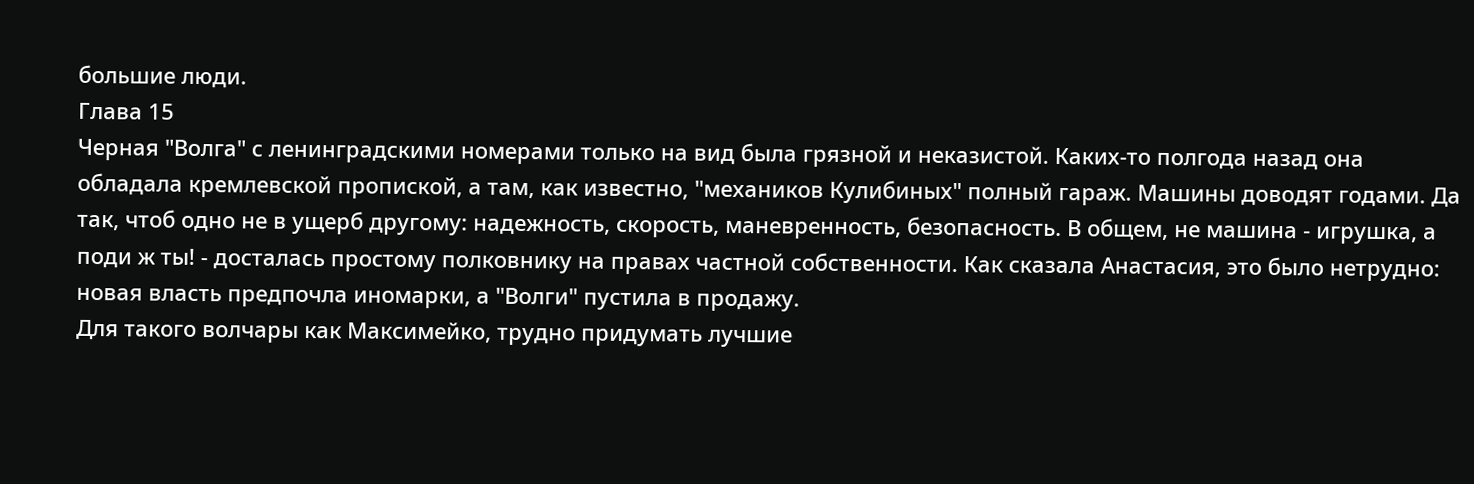большие люди.
Глава 15
Черная "Волга" с ленинградскими номерами только на вид была грязной и неказистой. Каких-то полгода назад она обладала кремлевской пропиской, а там, как известно, "механиков Кулибиных" полный гараж. Машины доводят годами. Да так, чтоб одно не в ущерб другому: надежность, скорость, маневренность, безопасность. В общем, не машина - игрушка, а поди ж ты! - досталась простому полковнику на правах частной собственности. Как сказала Анастасия, это было нетрудно: новая власть предпочла иномарки, а "Волги" пустила в продажу.
Для такого волчары как Максимейко, трудно придумать лучшие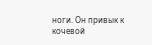ноги. Он привык к кочевой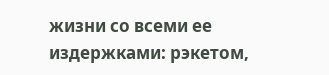жизни со всеми ее издержками: рэкетом,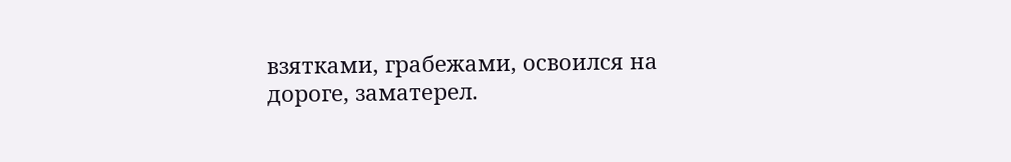взятками, грабежами, освоился на дороге, заматерел.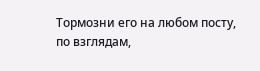Тормозни его на любом посту, по взглядам,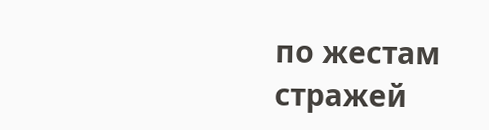по жестам стражей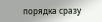порядка сразу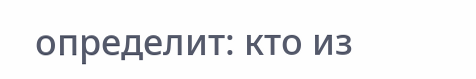определит: кто из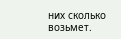них сколько возьмет.